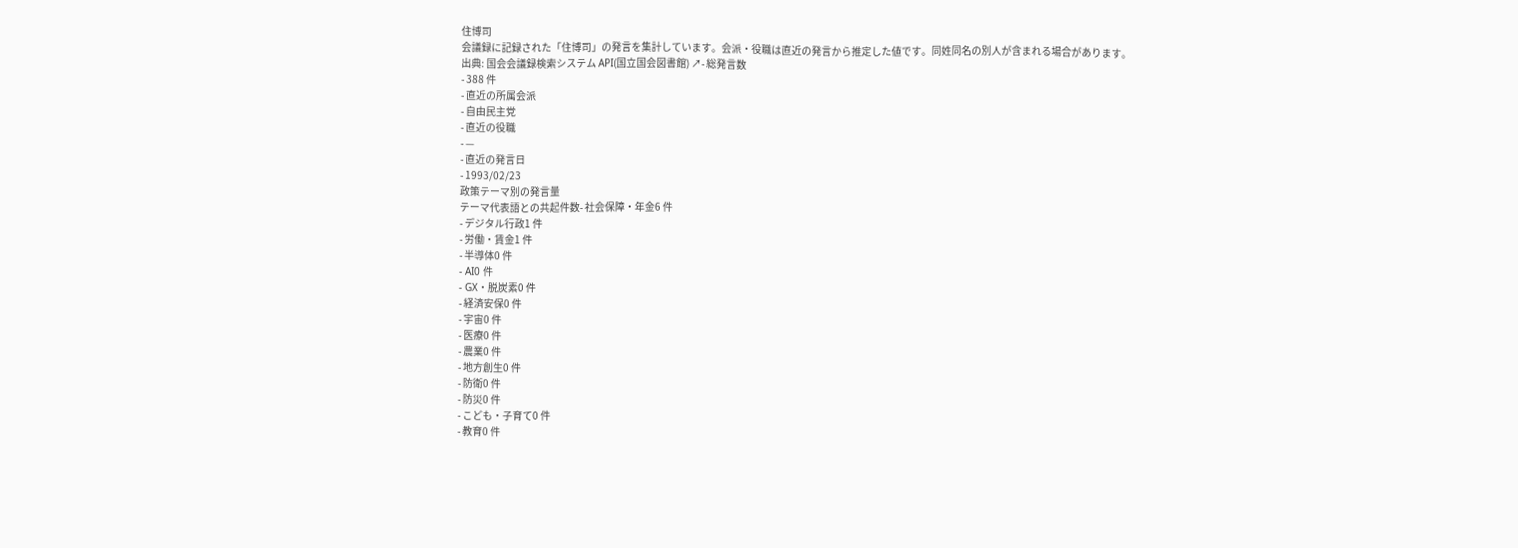住博司
会議録に記録された「住博司」の発言を集計しています。会派・役職は直近の発言から推定した値です。同姓同名の別人が含まれる場合があります。
出典: 国会会議録検索システム API(国立国会図書館) ↗- 総発言数
- 388 件
- 直近の所属会派
- 自由民主党
- 直近の役職
- —
- 直近の発言日
- 1993/02/23
政策テーマ別の発言量
テーマ代表語との共起件数- 社会保障・年金6 件
- デジタル行政1 件
- 労働・賃金1 件
- 半導体0 件
- AI0 件
- GX・脱炭素0 件
- 経済安保0 件
- 宇宙0 件
- 医療0 件
- 農業0 件
- 地方創生0 件
- 防衛0 件
- 防災0 件
- こども・子育て0 件
- 教育0 件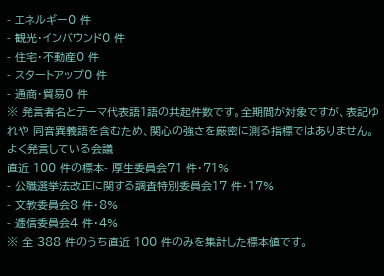- エネルギー0 件
- 観光・インバウンド0 件
- 住宅・不動産0 件
- スタートアップ0 件
- 通商・貿易0 件
※ 発言者名とテーマ代表語1語の共起件数です。全期間が対象ですが、表記ゆれや 同音異義語を含むため、関心の強さを厳密に測る指標ではありません。
よく発言している会議
直近 100 件の標本- 厚生委員会71 件・71%
- 公職選挙法改正に関する調査特別委員会17 件・17%
- 文教委員会8 件・8%
- 逓信委員会4 件・4%
※ 全 388 件のうち直近 100 件のみを集計した標本値です。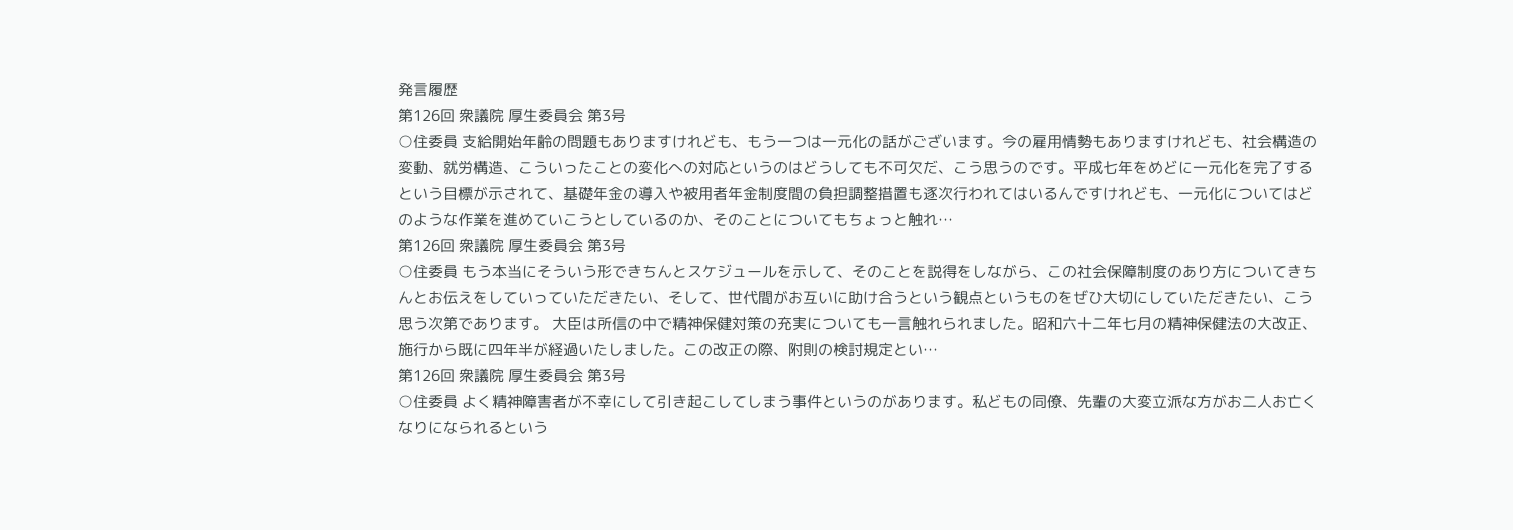発言履歴
第126回 衆議院 厚生委員会 第3号
○住委員 支給開始年齢の問題もありますけれども、もう一つは一元化の話がございます。今の雇用情勢もありますけれども、社会構造の変動、就労構造、こういったことの変化への対応というのはどうしても不可欠だ、こう思うのです。平成七年をめどに一元化を完了するという目標が示されて、基礎年金の導入や被用者年金制度間の負担調整措置も逐次行われてはいるんですけれども、一元化についてはどのような作業を進めていこうとしているのか、そのことについてもちょっと触れ…
第126回 衆議院 厚生委員会 第3号
○住委員 もう本当にそういう形できちんとスケジュールを示して、そのことを説得をしながら、この社会保障制度のあり方についてきちんとお伝えをしていっていただきたい、そして、世代間がお互いに助け合うという観点というものをぜひ大切にしていただきたい、こう思う次第であります。 大臣は所信の中で精神保健対策の充実についても一言触れられました。昭和六十二年七月の精神保健法の大改正、施行から既に四年半が経過いたしました。この改正の際、附則の検討規定とい…
第126回 衆議院 厚生委員会 第3号
○住委員 よく精神障害者が不幸にして引き起こしてしまう事件というのがあります。私どもの同僚、先輩の大変立派な方がお二人お亡くなりになられるという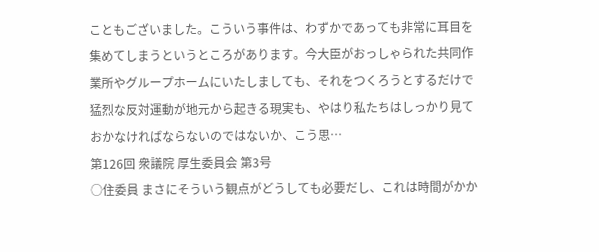こともございました。こういう事件は、わずかであっても非常に耳目を集めてしまうというところがあります。今大臣がおっしゃられた共同作業所やグループホームにいたしましても、それをつくろうとするだけで猛烈な反対運動が地元から起きる現実も、やはり私たちはしっかり見ておかなければならないのではないか、こう思…
第126回 衆議院 厚生委員会 第3号
○住委員 まさにそういう観点がどうしても必要だし、これは時間がかか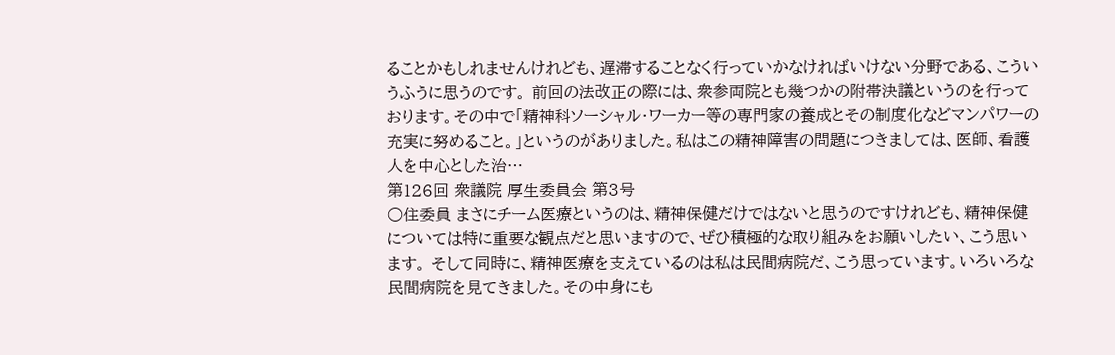ることかもしれませんけれども、遅滞することなく行っていかなければいけない分野である、こういうふうに思うのです。 前回の法改正の際には、衆参両院とも幾つかの附帯決議というのを行っております。その中で「精神科ソーシャル・ワーカー等の専門家の養成とその制度化などマンパワーの充実に努めること。」というのがありました。私はこの精神障害の問題につきましては、医師、看護人を中心とした治…
第126回 衆議院 厚生委員会 第3号
○住委員 まさにチーム医療というのは、精神保健だけではないと思うのですけれども、精神保健については特に重要な観点だと思いますので、ぜひ積極的な取り組みをお願いしたい、こう思います。 そして同時に、精神医療を支えているのは私は民間病院だ、こう思っています。いろいろな民間病院を見てきました。その中身にも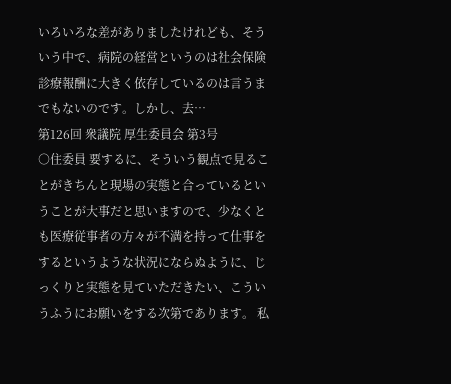いろいろな差がありましたけれども、そういう中で、病院の経営というのは社会保険診療報酬に大きく依存しているのは言うまでもないのです。しかし、去…
第126回 衆議院 厚生委員会 第3号
○住委員 要するに、そういう観点で見ることがきちんと現場の実態と合っているということが大事だと思いますので、少なくとも医療従事者の方々が不満を持って仕事をするというような状況にならぬように、じっくりと実態を見ていただきたい、こういうふうにお願いをする次第であります。 私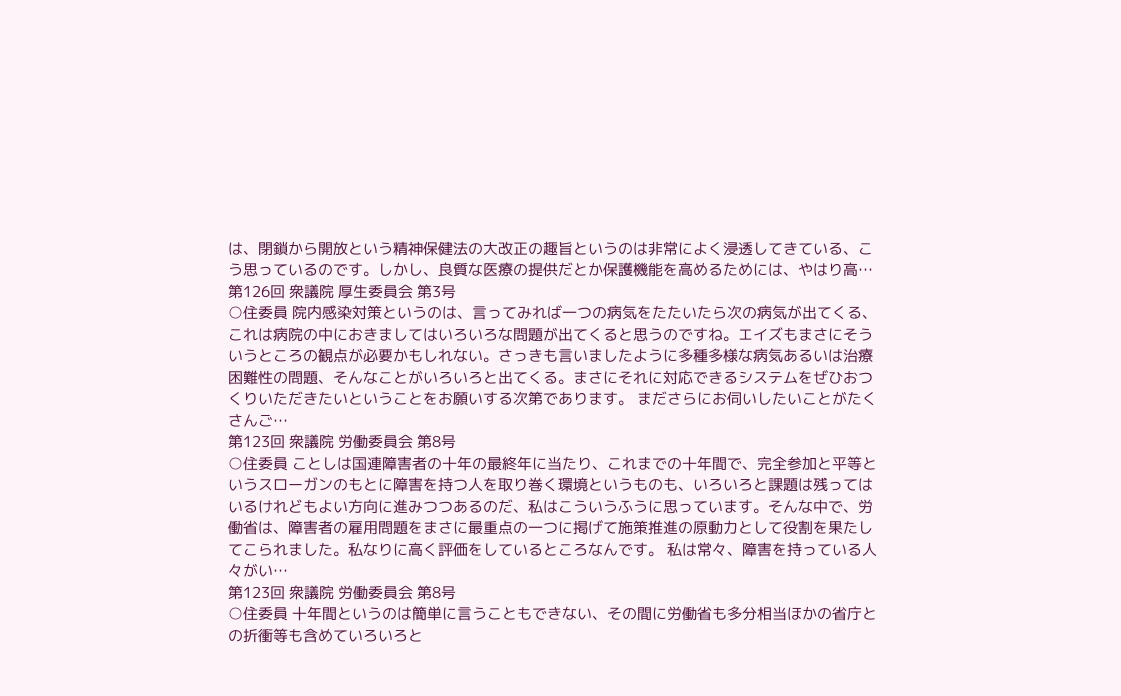は、閉鎖から開放という精神保健法の大改正の趣旨というのは非常によく浸透してきている、こう思っているのです。しかし、良質な医療の提供だとか保護機能を高めるためには、やはり高…
第126回 衆議院 厚生委員会 第3号
○住委員 院内感染対策というのは、言ってみれば一つの病気をたたいたら次の病気が出てくる、これは病院の中におきましてはいろいろな問題が出てくると思うのですね。エイズもまさにそういうところの観点が必要かもしれない。さっきも言いましたように多種多様な病気あるいは治療困難性の問題、そんなことがいろいろと出てくる。まさにそれに対応できるシステムをぜひおつくりいただきたいということをお願いする次第であります。 まださらにお伺いしたいことがたくさんご…
第123回 衆議院 労働委員会 第8号
○住委員 ことしは国連障害者の十年の最終年に当たり、これまでの十年間で、完全参加と平等というスローガンのもとに障害を持つ人を取り巻く環境というものも、いろいろと課題は残ってはいるけれどもよい方向に進みつつあるのだ、私はこういうふうに思っています。そんな中で、労働省は、障害者の雇用問題をまさに最重点の一つに掲げて施策推進の原動力として役割を果たしてこられました。私なりに高く評価をしているところなんです。 私は常々、障害を持っている人々がい…
第123回 衆議院 労働委員会 第8号
○住委員 十年間というのは簡単に言うこともできない、その間に労働省も多分相当ほかの省庁との折衝等も含めていろいろと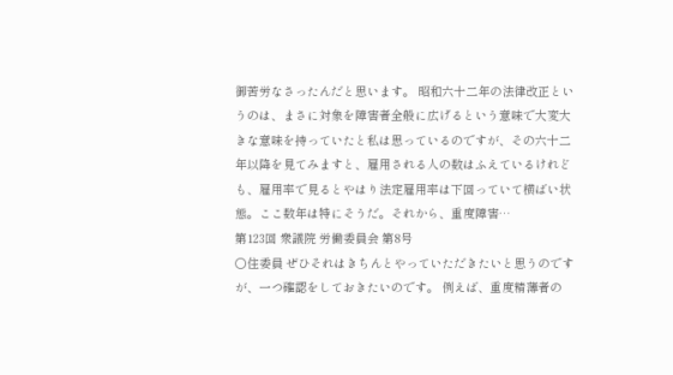御苦労なさったんだと思います。 昭和六十二年の法律改正というのは、まさに対象を障害者全般に広げるという意味で大変大きな意味を持っていたと私は思っているのですが、その六十二年以降を見てみますと、雇用される人の数はふえているけれども、雇用率で見るとやはり法定雇用率は下回っていて横ばい状態。ここ数年は特にそうだ。それから、重度障害…
第123回 衆議院 労働委員会 第8号
○住委員 ぜひそれはきちんとやっていただきたいと思うのですが、一つ確認をしておきたいのです。 例えば、重度精薄者の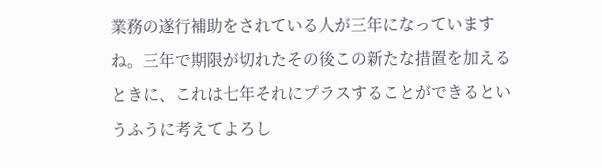業務の遂行補助をされている人が三年になっていますね。三年で期限が切れたその後この新たな措置を加えるときに、これは七年それにプラスすることができるというふうに考えてよろし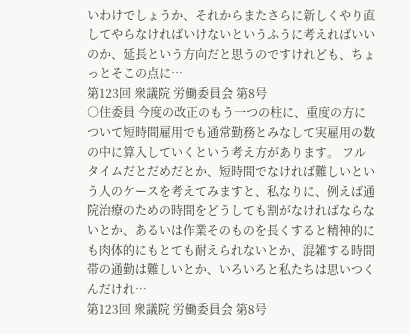いわけでしょうか、それからまたさらに新しくやり直してやらなければいけないというふうに考えればいいのか、延長という方向だと思うのですけれども、ちょっとそこの点に…
第123回 衆議院 労働委員会 第8号
○住委員 今度の改正のもう一つの柱に、重度の方について短時間雇用でも通常勤務とみなして実雇用の数の中に算入していくという考え方があります。 フルタイムだとだめだとか、短時間でなければ難しいという人のケースを考えてみますと、私なりに、例えば通院治療のための時間をどうしても割がなければならないとか、あるいは作業そのものを長くすると精神的にも肉体的にもとても耐えられないとか、混雑する時間帯の通勤は難しいとか、いろいろと私たちは思いつくんだけれ…
第123回 衆議院 労働委員会 第8号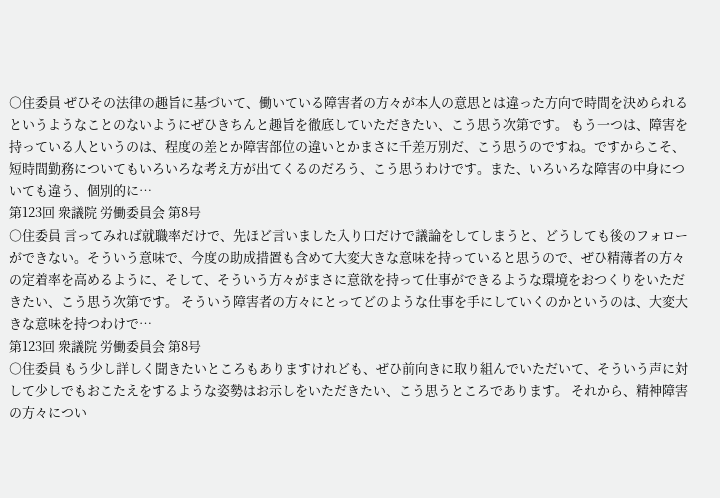○住委員 ぜひその法律の趣旨に基づいて、働いている障害者の方々が本人の意思とは違った方向で時間を決められるというようなことのないようにぜひきちんと趣旨を徹底していただきたい、こう思う次第です。 もう一つは、障害を持っている人というのは、程度の差とか障害部位の違いとかまさに千差万別だ、こう思うのですね。ですからこそ、短時間勤務についてもいろいろな考え方が出てくるのだろう、こう思うわけです。また、いろいろな障害の中身についても違う、個別的に…
第123回 衆議院 労働委員会 第8号
○住委員 言ってみれば就職率だけで、先ほど言いました入り口だけで議論をしてしまうと、どうしても後のフォローができない。そういう意味で、今度の助成措置も含めて大変大きな意味を持っていると思うので、ぜひ精薄者の方々の定着率を高めるように、そして、そういう方々がまさに意欲を持って仕事ができるような環境をおつくりをいただきたい、こう思う次第です。 そういう障害者の方々にとってどのような仕事を手にしていくのかというのは、大変大きな意味を持つわけで…
第123回 衆議院 労働委員会 第8号
○住委員 もう少し詳しく聞きたいところもありますけれども、ぜひ前向きに取り組んでいただいて、そういう声に対して少しでもおこたえをするような姿勢はお示しをいただきたい、こう思うところであります。 それから、精神障害の方々につい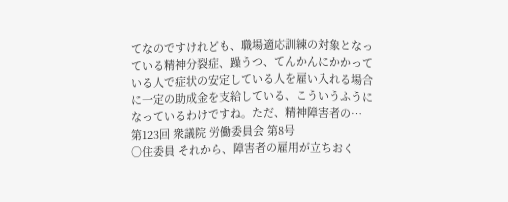てなのですけれども、職場適応訓練の対象となっている精神分裂症、躁うつ、てんかんにかかっている人で症状の安定している人を雇い入れる場合に一定の助成金を支給している、こういうふうになっているわけですね。ただ、精神障害者の…
第123回 衆議院 労働委員会 第8号
○住委員 それから、障害者の雇用が立ちおく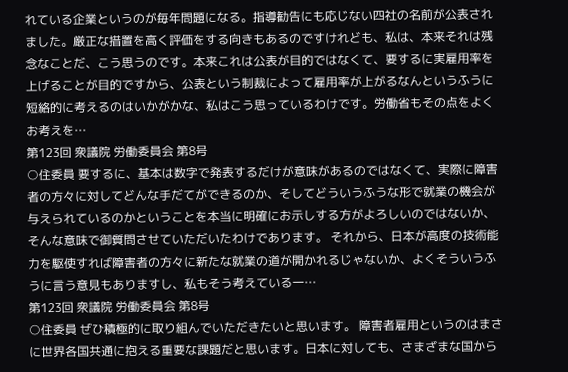れている企業というのが毎年問題になる。指導勧告にも応じない四社の名前が公表されました。厳正な措置を高く評価をする向きもあるのですけれども、私は、本来それは残念なことだ、こう思うのです。本来これは公表が目的ではなくて、要するに実雇用率を上げることが目的ですから、公表という制裁によって雇用率が上がるなんというふうに短絡的に考えるのはいかがかな、私はこう思っているわけです。労働省もその点をよくお考えを…
第123回 衆議院 労働委員会 第8号
○住委員 要するに、基本は数字で発表するだけが意味があるのではなくて、実際に障害者の方々に対してどんな手だてができるのか、そしてどういうふうな形で就業の機会が与えられているのかということを本当に明確にお示しする方がよろしいのではないか、そんな意味で御質問させていただいたわけであります。 それから、日本が高度の技術能力を駆使すれば障害者の方々に新たな就業の道が開かれるじゃないか、よくそういうふうに言う意見もありますし、私もそう考えている一…
第123回 衆議院 労働委員会 第8号
○住委員 ぜひ積極的に取り組んでいただきたいと思います。 障害者雇用というのはまさに世界各国共通に抱える重要な課題だと思います。日本に対しても、さまざまな国から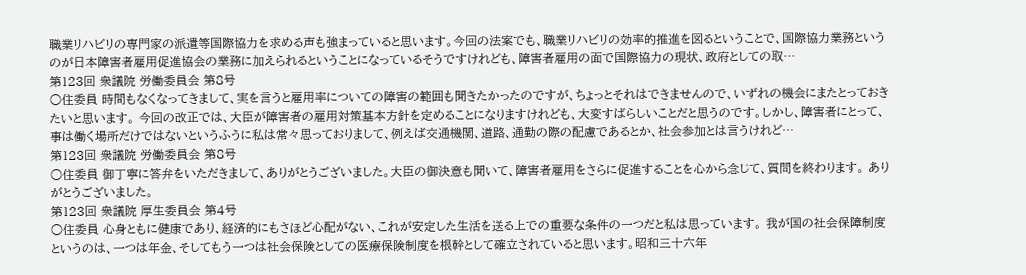職業リハビリの専門家の派遣等国際協力を求める声も強まっていると思います。今回の法案でも、職業リハビリの効率的推進を図るということで、国際協力業務というのが日本障害者雇用促進協会の業務に加えられるということになっているそうですけれども、障害者雇用の面で国際協力の現状、政府としての取…
第123回 衆議院 労働委員会 第8号
○住委員 時間もなくなってきまして、実を言うと雇用率についての障害の範囲も聞きたかったのですが、ちょっとそれはできませんので、いずれの機会にまたとっておきたいと思います。 今回の改正では、大臣が障害者の雇用対策基本方針を定めることになりますけれども、大変すばらしいことだと思うのです。しかし、障害者にとって、事は働く場所だけではないというふうに私は常々思っておりまして、例えば交通機関、道路、通勤の際の配慮であるとか、社会参加とは言うけれど…
第123回 衆議院 労働委員会 第8号
○住委員 御丁寧に答弁をいただきまして、ありがとうございました。大臣の御決意も聞いて、障害者雇用をさらに促進することを心から念じて、質問を終わります。 ありがとうございました。
第123回 衆議院 厚生委員会 第4号
○住委員 心身ともに健康であり、経済的にもさほど心配がない、これが安定した生活を送る上での重要な条件の一つだと私は思っています。 我が国の社会保障制度というのは、一つは年金、そしてもう一つは社会保険としての医療保険制度を根幹として確立されていると思います。昭和三十六年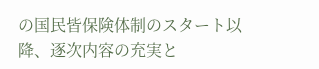の国民皆保険体制のスタート以降、逐次内容の充実と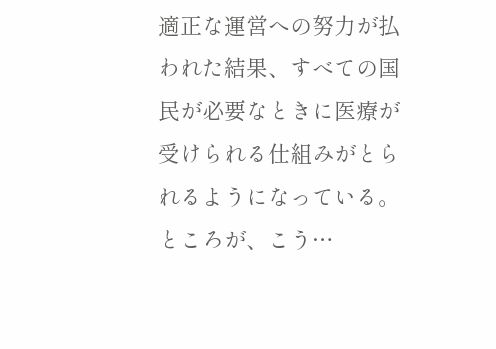適正な運営への努力が払われた結果、すべての国民が必要なときに医療が受けられる仕組みがとられるようになっている。ところが、こう…